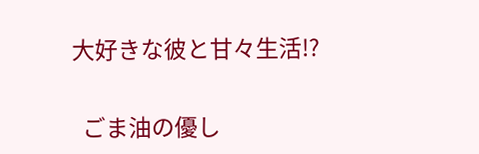大好きな彼と甘々生活!?

  ごま油の優し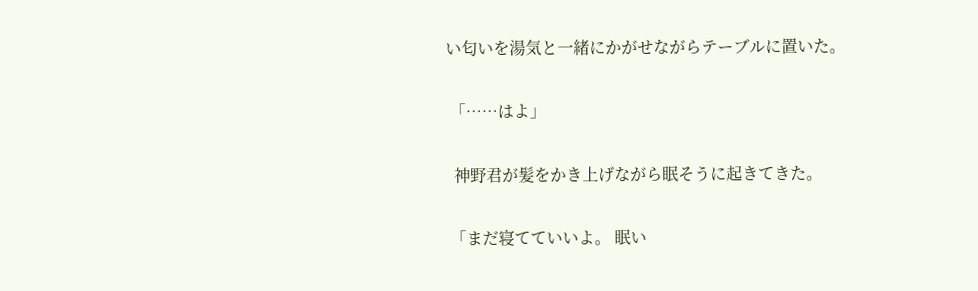い匂いを湯気と一緒にかがせながらテーブルに置いた。

 「……はよ」

  神野君が髪をかき上げながら眠そうに起きてきた。

 「まだ寝てていいよ。 眠い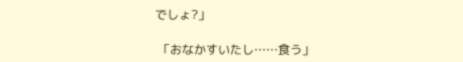でしょ?」

 「おなかすいたし……食う」